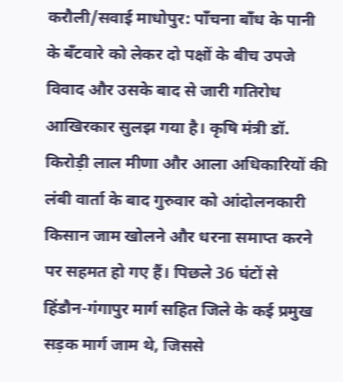करौली/सवाई माधोपुर: पाँचना बाँध के पानी के बँटवारे को लेकर दो पक्षों के बीच उपजे विवाद और उसके बाद से जारी गतिरोध आखिरकार सुलझ गया है। कृषि मंत्री डॉ. किरोड़ी लाल मीणा और आला अधिकारियों की लंबी वार्ता के बाद गुरुवार को आंदोलनकारी किसान जाम खोलने और धरना समाप्त करने पर सहमत हो गए हैं। पिछले 36 घंटों से हिंडौन-गंगापुर मार्ग सहित जिले के कई प्रमुख सड़क मार्ग जाम थे, जिससे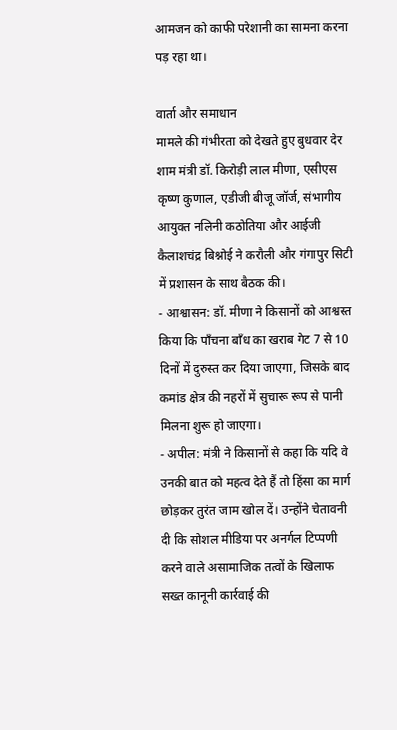आमजन को काफी परेशानी का सामना करना पड़ रहा था।

वार्ता और समाधान
मामले की गंभीरता को देखते हुए बुधवार देर शाम मंत्री डॉ. किरोड़ी लाल मीणा, एसीएस कृष्ण कुणाल, एडीजी बीजू जॉर्ज, संभागीय आयुक्त नलिनी कठोतिया और आईजी कैलाशचंद्र बिश्नोई ने करौली और गंगापुर सिटी में प्रशासन के साथ बैठक की।
- आश्वासन: डॉ. मीणा ने किसानों को आश्वस्त किया कि पाँचना बाँध का खराब गेट 7 से 10 दिनों में दुरुस्त कर दिया जाएगा, जिसके बाद कमांड क्षेत्र की नहरों में सुचारू रूप से पानी मिलना शुरू हो जाएगा।
- अपील: मंत्री ने किसानों से कहा कि यदि वे उनकी बात को महत्व देते हैं तो हिंसा का मार्ग छोड़कर तुरंत जाम खोल दें। उन्होंने चेतावनी दी कि सोशल मीडिया पर अनर्गल टिप्पणी करने वाले असामाजिक तत्वों के खिलाफ सख्त कानूनी कार्रवाई की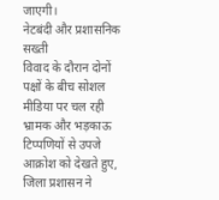जाएगी।
नेटबंदी और प्रशासनिक सख्ती
विवाद के दौरान दोनों पक्षों के बीच सोशल मीडिया पर चल रही भ्रामक और भड़काऊ टिप्पणियों से उपजे आक्रोश को देखते हुए, जिला प्रशासन ने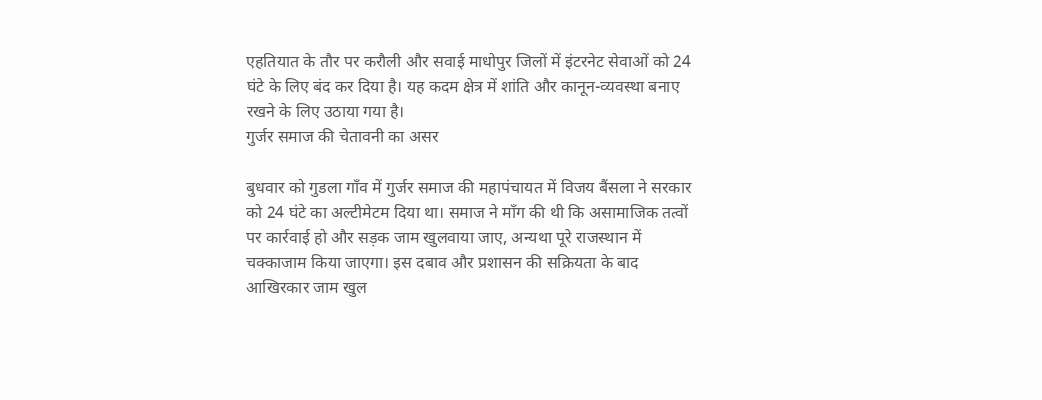एहतियात के तौर पर करौली और सवाई माधोपुर जिलों में इंटरनेट सेवाओं को 24 घंटे के लिए बंद कर दिया है। यह कदम क्षेत्र में शांति और कानून-व्यवस्था बनाए रखने के लिए उठाया गया है।
गुर्जर समाज की चेतावनी का असर

बुधवार को गुडला गाँव में गुर्जर समाज की महापंचायत में विजय बैंसला ने सरकार को 24 घंटे का अल्टीमेटम दिया था। समाज ने माँग की थी कि असामाजिक तत्वों पर कार्रवाई हो और सड़क जाम खुलवाया जाए, अन्यथा पूरे राजस्थान में चक्काजाम किया जाएगा। इस दबाव और प्रशासन की सक्रियता के बाद आखिरकार जाम खुल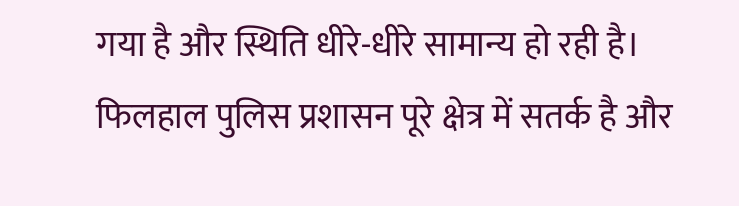गया है और स्थिति धीरे-धीरे सामान्य हो रही है। फिलहाल पुलिस प्रशासन पूरे क्षेत्र में सतर्क है और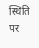स्थिति पर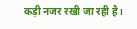कड़ी नजर रखी जा रही है।